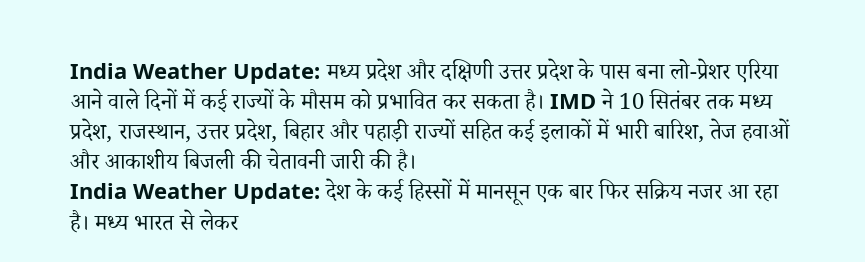India Weather Update: मध्य प्रदेश और दक्षिणी उत्तर प्रदेश के पास बना लो-प्रेशर एरिया आने वाले दिनों में कई राज्यों के मौसम को प्रभावित कर सकता है। IMD ने 10 सितंबर तक मध्य प्रदेश, राजस्थान, उत्तर प्रदेश, बिहार और पहाड़ी राज्यों सहित कई इलाकों में भारी बारिश, तेज हवाओं और आकाशीय बिजली की चेतावनी जारी की है।
India Weather Update: देश के कई हिस्सों में मानसून एक बार फिर सक्रिय नजर आ रहा है। मध्य भारत से लेकर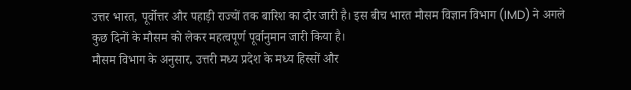उत्तर भारत, पूर्वोत्तर और पहाड़ी राज्यों तक बारिश का दौर जारी है। इस बीच भारत मौसम विज्ञान विभाग (IMD) ने अगले कुछ दिनों के मौसम को लेकर महत्वपूर्ण पूर्वानुमान जारी किया है।
मौसम विभाग के अनुसार, उत्तरी मध्य प्रदेश के मध्य हिस्सों और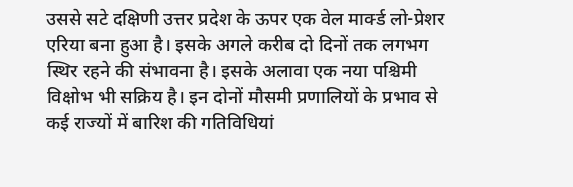उससे सटे दक्षिणी उत्तर प्रदेश के ऊपर एक वेल मार्क्ड लो-प्रेशर एरिया बना हुआ है। इसके अगले करीब दो दिनों तक लगभग स्थिर रहने की संभावना है। इसके अलावा एक नया पश्चिमी विक्षोभ भी सक्रिय है। इन दोनों मौसमी प्रणालियों के प्रभाव से कई राज्यों में बारिश की गतिविधियां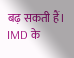बढ़ सकती हैं।
IMD के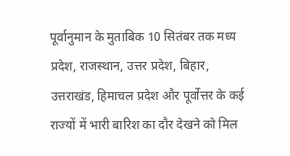पूर्वानुमान के मुताबिक 10 सितंबर तक मध्य प्रदेश, राजस्थान, उत्तर प्रदेश, बिहार, उत्तराखंड, हिमाचल प्रदेश और पूर्वोत्तर के कई राज्यों में भारी बारिश का दौर देखने को मिल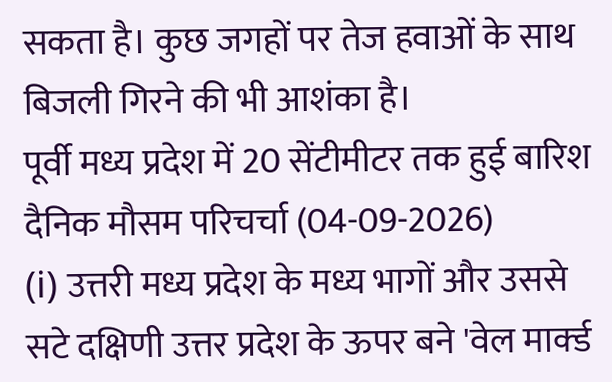सकता है। कुछ जगहों पर तेज हवाओं के साथ बिजली गिरने की भी आशंका है।
पूर्वी मध्य प्रदेश में 20 सेंटीमीटर तक हुई बारिश
दैनिक मौसम परिचर्चा (04-09-2026)
(i) उत्तरी मध्य प्रदेश के मध्य भागों और उससे सटे दक्षिणी उत्तर प्रदेश के ऊपर बने 'वेल मार्क्ड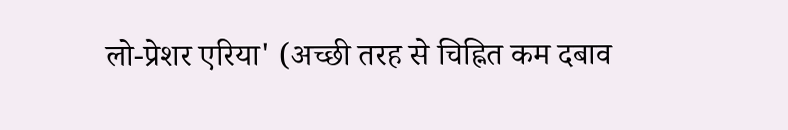लो-प्रेशर एरिया' (अच्छी तरह से चिह्नित कम दबाव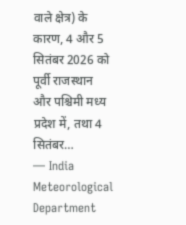वाले क्षेत्र) के कारण, 4 और 5 सितंबर 2026 को पूर्वी राजस्थान और पश्चिमी मध्य प्रदेश में, तथा 4 सितंबर…
— India Meteorological Department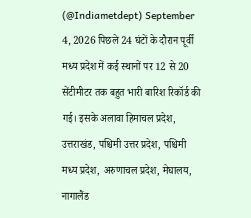(@Indiametdept) September 4, 2026 पिछले 24 घंटों के दौरान पूर्वी मध्य प्रदेश में कई स्थानों पर 12 से 20 सेंटीमीटर तक बहुत भारी बारिश रिकॉर्ड की गई। इसके अलावा हिमाचल प्रदेश, उत्तराखंड, पश्चिमी उत्तर प्रदेश, पश्चिमी मध्य प्रदेश, अरुणाचल प्रदेश, मेघालय, नागालैंड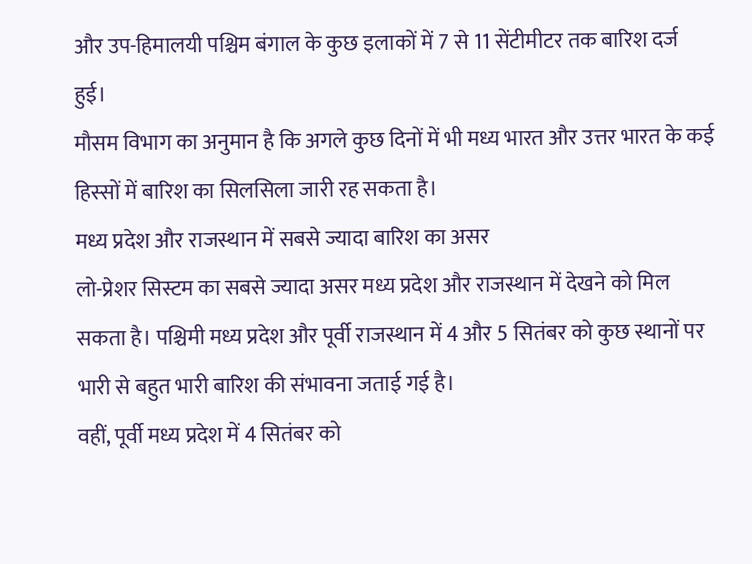और उप-हिमालयी पश्चिम बंगाल के कुछ इलाकों में 7 से 11 सेंटीमीटर तक बारिश दर्ज हुई।
मौसम विभाग का अनुमान है कि अगले कुछ दिनों में भी मध्य भारत और उत्तर भारत के कई हिस्सों में बारिश का सिलसिला जारी रह सकता है।
मध्य प्रदेश और राजस्थान में सबसे ज्यादा बारिश का असर
लो-प्रेशर सिस्टम का सबसे ज्यादा असर मध्य प्रदेश और राजस्थान में देखने को मिल सकता है। पश्चिमी मध्य प्रदेश और पूर्वी राजस्थान में 4 और 5 सितंबर को कुछ स्थानों पर भारी से बहुत भारी बारिश की संभावना जताई गई है।
वहीं, पूर्वी मध्य प्रदेश में 4 सितंबर को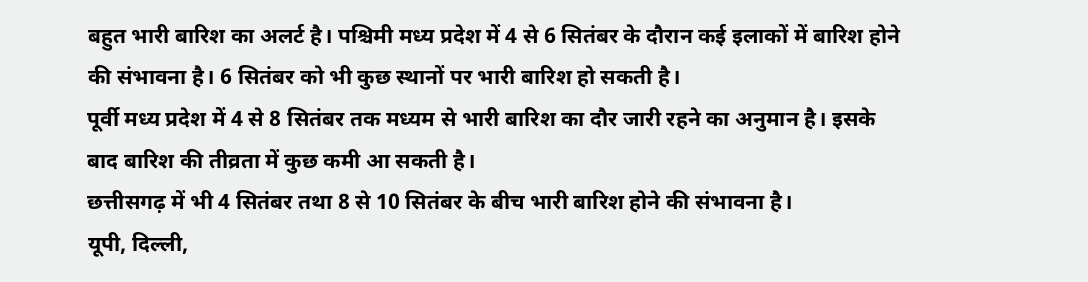बहुत भारी बारिश का अलर्ट है। पश्चिमी मध्य प्रदेश में 4 से 6 सितंबर के दौरान कई इलाकों में बारिश होने की संभावना है। 6 सितंबर को भी कुछ स्थानों पर भारी बारिश हो सकती है।
पूर्वी मध्य प्रदेश में 4 से 8 सितंबर तक मध्यम से भारी बारिश का दौर जारी रहने का अनुमान है। इसके बाद बारिश की तीव्रता में कुछ कमी आ सकती है।
छत्तीसगढ़ में भी 4 सितंबर तथा 8 से 10 सितंबर के बीच भारी बारिश होने की संभावना है।
यूपी, दिल्ली,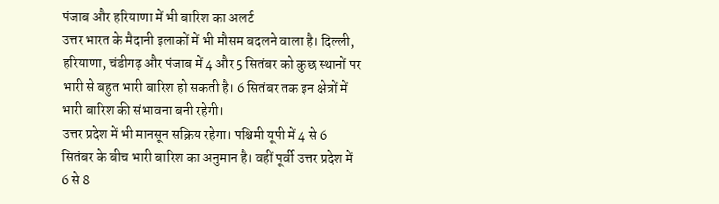पंजाब और हरियाणा में भी बारिश का अलर्ट
उत्तर भारत के मैदानी इलाकों में भी मौसम बदलने वाला है। दिल्ली, हरियाणा, चंडीगढ़ और पंजाब में 4 और 5 सितंबर को कुछ स्थानों पर भारी से बहुत भारी बारिश हो सकती है। 6 सितंबर तक इन क्षेत्रों में भारी बारिश की संभावना बनी रहेगी।
उत्तर प्रदेश में भी मानसून सक्रिय रहेगा। पश्चिमी यूपी में 4 से 6 सितंबर के बीच भारी बारिश का अनुमान है। वहीं पूर्वी उत्तर प्रदेश में 6 से 8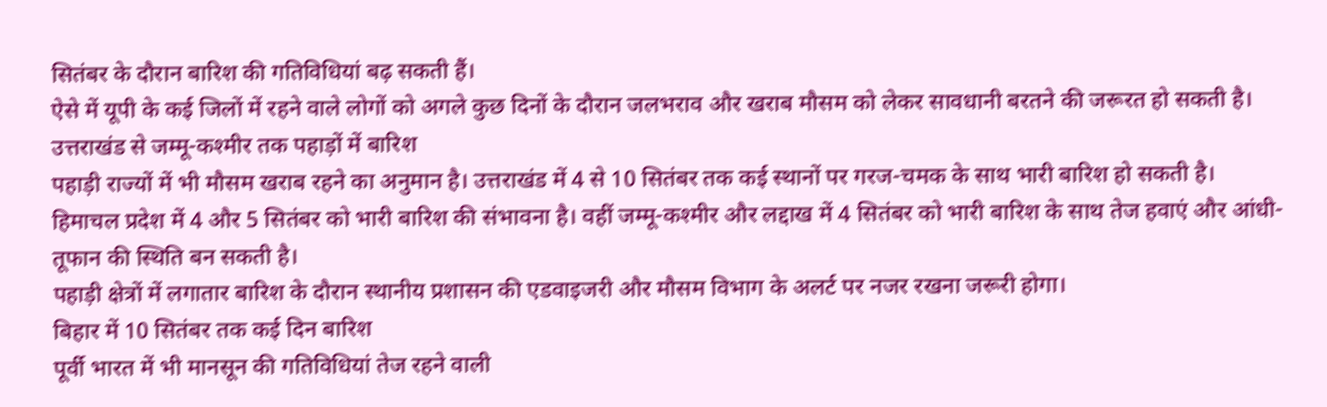सितंबर के दौरान बारिश की गतिविधियां बढ़ सकती हैं।
ऐसे में यूपी के कई जिलों में रहने वाले लोगों को अगले कुछ दिनों के दौरान जलभराव और खराब मौसम को लेकर सावधानी बरतने की जरूरत हो सकती है।
उत्तराखंड से जम्मू-कश्मीर तक पहाड़ों में बारिश
पहाड़ी राज्यों में भी मौसम खराब रहने का अनुमान है। उत्तराखंड में 4 से 10 सितंबर तक कई स्थानों पर गरज-चमक के साथ भारी बारिश हो सकती है।
हिमाचल प्रदेश में 4 और 5 सितंबर को भारी बारिश की संभावना है। वहीं जम्मू-कश्मीर और लद्दाख में 4 सितंबर को भारी बारिश के साथ तेज हवाएं और आंधी-तूफान की स्थिति बन सकती है।
पहाड़ी क्षेत्रों में लगातार बारिश के दौरान स्थानीय प्रशासन की एडवाइजरी और मौसम विभाग के अलर्ट पर नजर रखना जरूरी होगा।
बिहार में 10 सितंबर तक कई दिन बारिश
पूर्वी भारत में भी मानसून की गतिविधियां तेज रहने वाली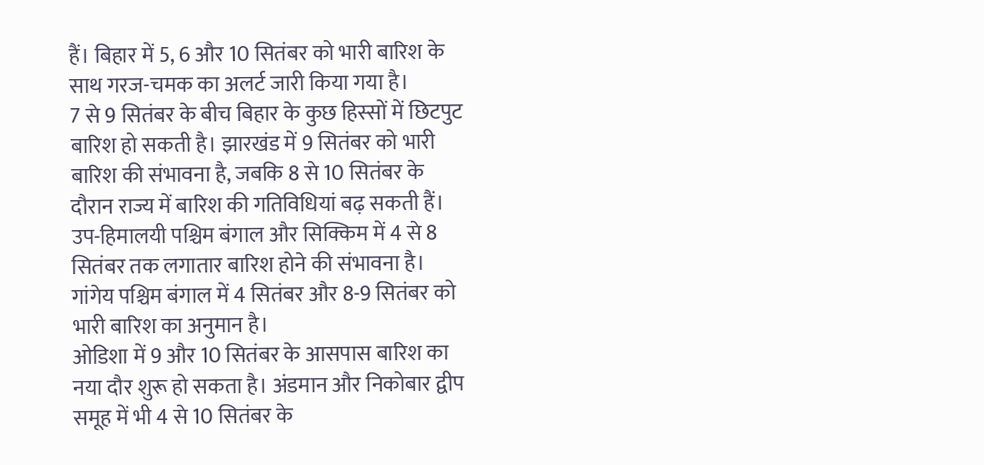हैं। बिहार में 5, 6 और 10 सितंबर को भारी बारिश के साथ गरज-चमक का अलर्ट जारी किया गया है।
7 से 9 सितंबर के बीच बिहार के कुछ हिस्सों में छिटपुट बारिश हो सकती है। झारखंड में 9 सितंबर को भारी बारिश की संभावना है, जबकि 8 से 10 सितंबर के दौरान राज्य में बारिश की गतिविधियां बढ़ सकती हैं।
उप-हिमालयी पश्चिम बंगाल और सिक्किम में 4 से 8 सितंबर तक लगातार बारिश होने की संभावना है। गांगेय पश्चिम बंगाल में 4 सितंबर और 8-9 सितंबर को भारी बारिश का अनुमान है।
ओडिशा में 9 और 10 सितंबर के आसपास बारिश का नया दौर शुरू हो सकता है। अंडमान और निकोबार द्वीप समूह में भी 4 से 10 सितंबर के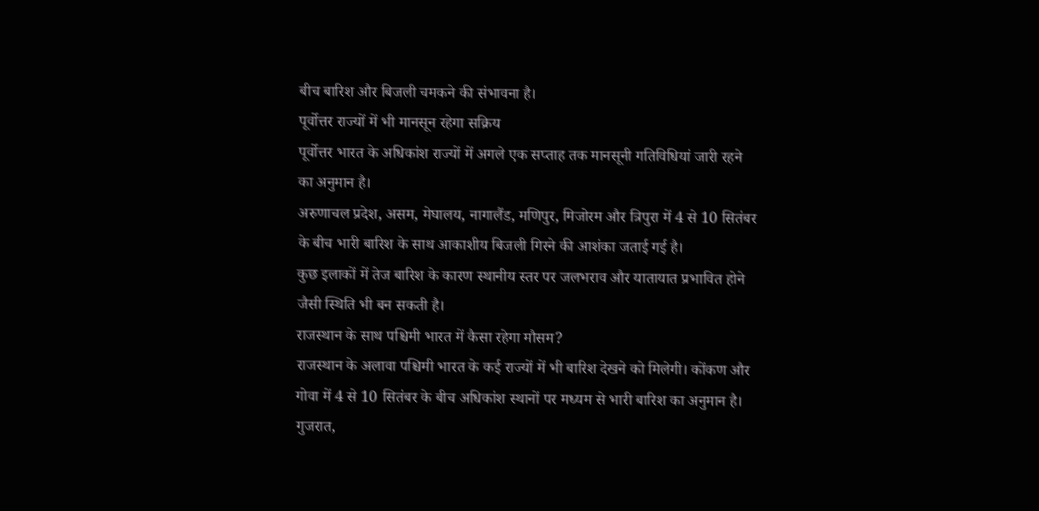बीच बारिश और बिजली चमकने की संभावना है।
पूर्वोत्तर राज्यों में भी मानसून रहेगा सक्रिय
पूर्वोत्तर भारत के अधिकांश राज्यों में अगले एक सप्ताह तक मानसूनी गतिविधियां जारी रहने का अनुमान है।
अरुणाचल प्रदेश, असम, मेघालय, नागालैंड, मणिपुर, मिजोरम और त्रिपुरा में 4 से 10 सितंबर के बीच भारी बारिश के साथ आकाशीय बिजली गिरने की आशंका जताई गई है।
कुछ इलाकों में तेज बारिश के कारण स्थानीय स्तर पर जलभराव और यातायात प्रभावित होने जैसी स्थिति भी बन सकती है।
राजस्थान के साथ पश्चिमी भारत में कैसा रहेगा मौसम?
राजस्थान के अलावा पश्चिमी भारत के कई राज्यों में भी बारिश देखने को मिलेगी। कोंकण और गोवा में 4 से 10 सितंबर के बीच अधिकांश स्थानों पर मध्यम से भारी बारिश का अनुमान है।
गुजरात,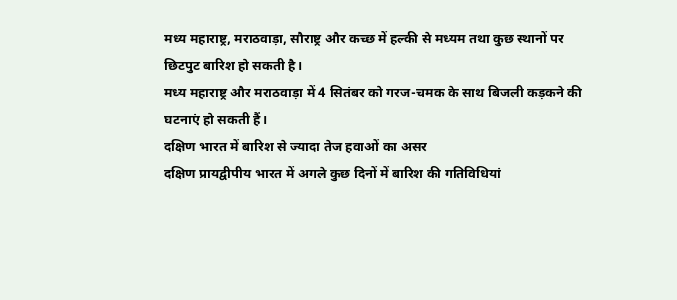मध्य महाराष्ट्र, मराठवाड़ा, सौराष्ट्र और कच्छ में हल्की से मध्यम तथा कुछ स्थानों पर छिटपुट बारिश हो सकती है।
मध्य महाराष्ट्र और मराठवाड़ा में 4 सितंबर को गरज-चमक के साथ बिजली कड़कने की घटनाएं हो सकती हैं।
दक्षिण भारत में बारिश से ज्यादा तेज हवाओं का असर
दक्षिण प्रायद्वीपीय भारत में अगले कुछ दिनों में बारिश की गतिविधियां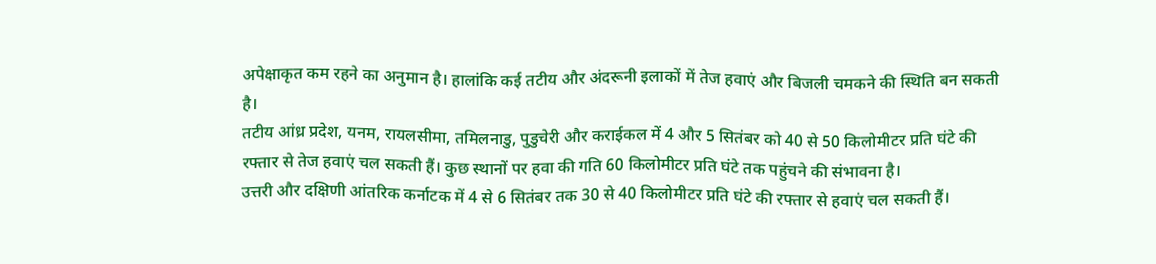अपेक्षाकृत कम रहने का अनुमान है। हालांकि कई तटीय और अंदरूनी इलाकों में तेज हवाएं और बिजली चमकने की स्थिति बन सकती है।
तटीय आंध्र प्रदेश, यनम, रायलसीमा, तमिलनाडु, पुडुचेरी और कराईकल में 4 और 5 सितंबर को 40 से 50 किलोमीटर प्रति घंटे की रफ्तार से तेज हवाएं चल सकती हैं। कुछ स्थानों पर हवा की गति 60 किलोमीटर प्रति घंटे तक पहुंचने की संभावना है।
उत्तरी और दक्षिणी आंतरिक कर्नाटक में 4 से 6 सितंबर तक 30 से 40 किलोमीटर प्रति घंटे की रफ्तार से हवाएं चल सकती हैं।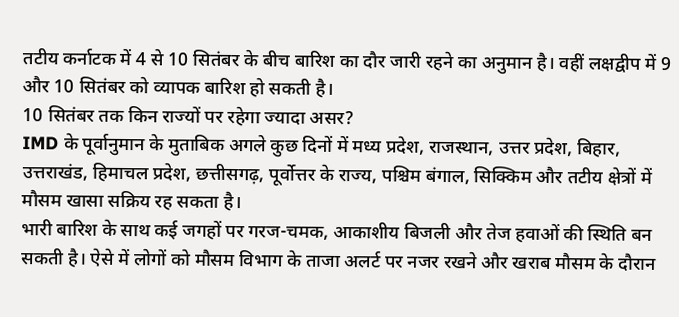तटीय कर्नाटक में 4 से 10 सितंबर के बीच बारिश का दौर जारी रहने का अनुमान है। वहीं लक्षद्वीप में 9 और 10 सितंबर को व्यापक बारिश हो सकती है।
10 सितंबर तक किन राज्यों पर रहेगा ज्यादा असर?
IMD के पूर्वानुमान के मुताबिक अगले कुछ दिनों में मध्य प्रदेश, राजस्थान, उत्तर प्रदेश, बिहार, उत्तराखंड, हिमाचल प्रदेश, छत्तीसगढ़, पूर्वोत्तर के राज्य, पश्चिम बंगाल, सिक्किम और तटीय क्षेत्रों में मौसम खासा सक्रिय रह सकता है।
भारी बारिश के साथ कई जगहों पर गरज-चमक, आकाशीय बिजली और तेज हवाओं की स्थिति बन सकती है। ऐसे में लोगों को मौसम विभाग के ताजा अलर्ट पर नजर रखने और खराब मौसम के दौरान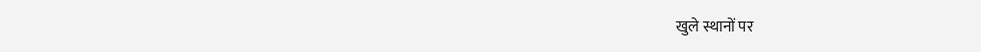खुले स्थानों पर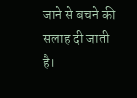जाने से बचने की सलाह दी जाती है।